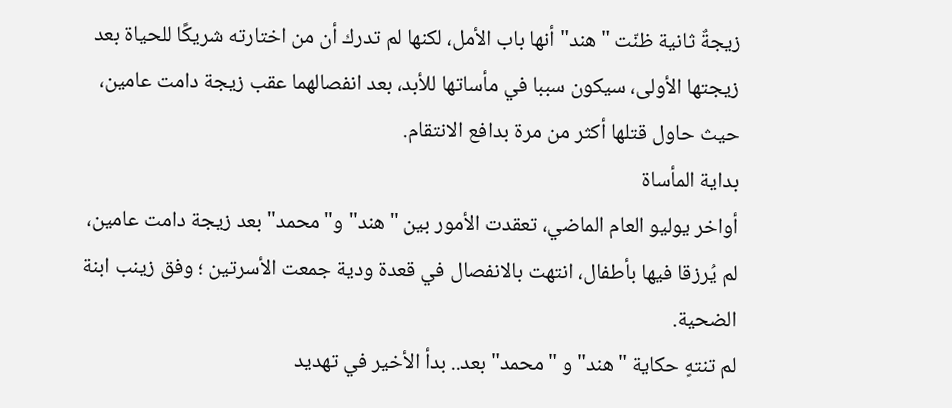زيجةٌ ثانية ظنّت "هند" أنها باب الأمل، لكنها لم تدرك أن من اختارته شريكًا للحياة بعد زيجتها الأولى، سيكون سببا في مأساتها للأبد، بعد انفصالهما عقب زيجة دامت عامين، حيث حاول قتلها أكثر من مرة بدافع الانتقام.
بداية المأساة
أواخر يوليو العام الماضي، تعقدت الأمور بين "هند" و"محمد" بعد زيجة دامت عامين، لم يُرزقا فيها بأطفال، انتهت بالانفصال في قعدة ودية جمعت الأسرتين ؛ وفق زينب ابنة الضحية.
لم تنتهٍ حكاية "هند" و "محمد" بعد.. بدأ الأخير في تهديد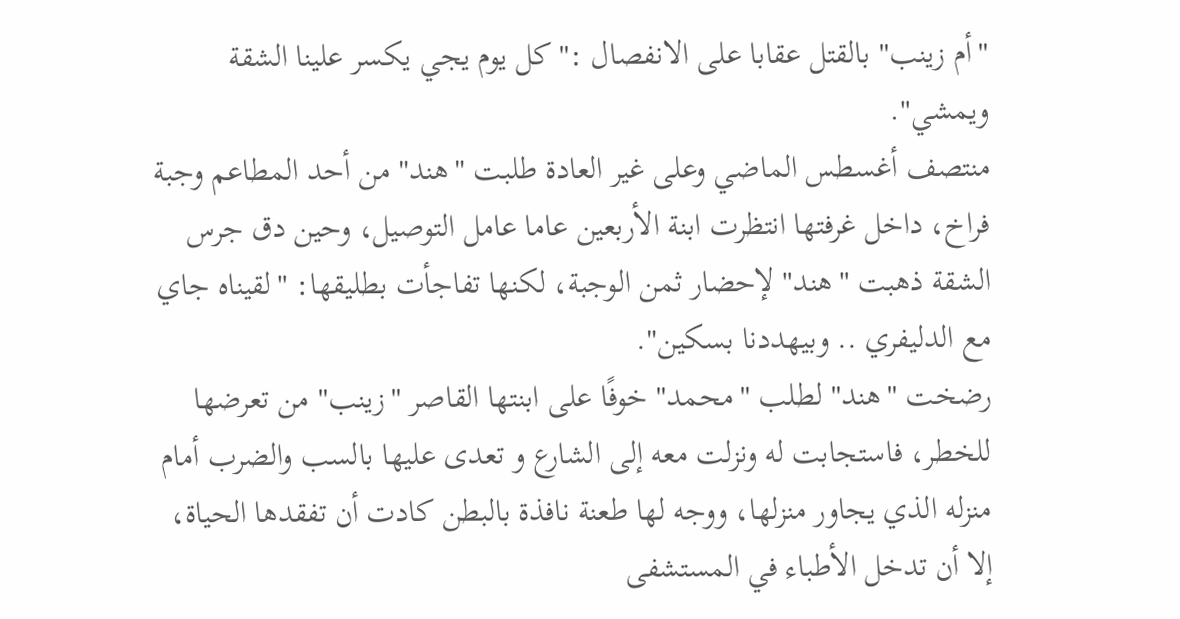"أم زينب" بالقتل عقابا على الانفصال :"كل يوم يجي يكسر علينا الشقة ويمشي".
منتصف أغسطس الماضي وعلى غير العادة طلبت "هند" من أحد المطاعم وجبة فراخ، داخل غرفتها انتظرت ابنة الأربعين عاما عامل التوصيل، وحين دق جرس الشقة ذهبت "هند" لإحضار ثمن الوجبة، لكنها تفاجأت بطليقها: "لقيناه جاي مع الدليفري .. وبيهددنا بسكين".
رضخت "هند" لطلب "محمد" خوفًا على ابنتها القاصر "زينب" من تعرضها للخطر، فاستجابت له ونزلت معه إلى الشارع و تعدى عليها بالسب والضرب أمام منزله الذي يجاور منزلها، ووجه لها طعنة نافذة بالبطن كادت أن تفقدها الحياة، إلا أن تدخل الأطباء في المستشفى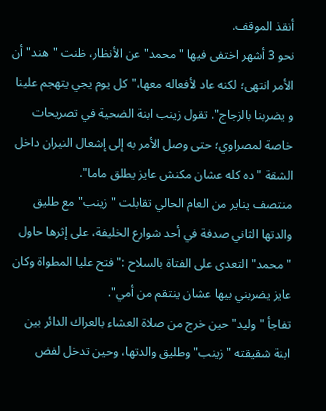أنقذ الموقف.
نحو 3 أشهر اختفى فيها "محمد" عن الأنظار، ظنت "هند" أن الأمر انتهى؛ لكنه عاد لأفعاله معها،"كل يوم يجي يتهجم علينا و يضربنا بالزجاج". تقول زينب ابنة الضحية في تصريحات خاصة لمصراوي؛ حتى وصل الأمر به إلى إشعال النيران داخل الشقة "ده كله عشان مكنش عايز يطلق ماما".
منتصف يناير من العام الحالي تقابلت "زينب" مع طليق والدتها الثاني صدفة في أحد شوارع الخليفة، على إثرها حاول "محمد" التعدى على الفتاة بالسلاح :"فتح عليا المطواة وكان عايز يضربني بيها عشان ينتقم من أمي".
تفاجأ "وليد" حين خرج من صلاة العشاء بالعراك الدائر بين ابنة شقيقته "زينب" وطليق والدتها، وحين تدخل لفض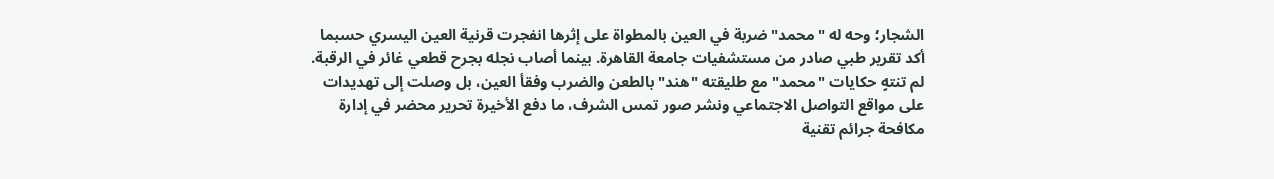الشجار؛ وحه له "محمد" ضربة في العين بالمطواة على إثرها انفجرت قرنية العين اليسري حسبما أكد تقرير طبي صادر من مستشفيات جامعة القاهرة. بينما أصاب نجله بجرح قطعي غائر في الرقبة.
لم تنتهٍ حكايات "محمد" مع طليقته "هند" بالطعن والضرب وفقأ العين، بل وصلت إلى تهديدات على مواقع التواصل الاجتماعي ونشر صور تمس الشرف، ما دفع الأخيرة تحرير محضر في إدارة مكافحة جرائم تقنية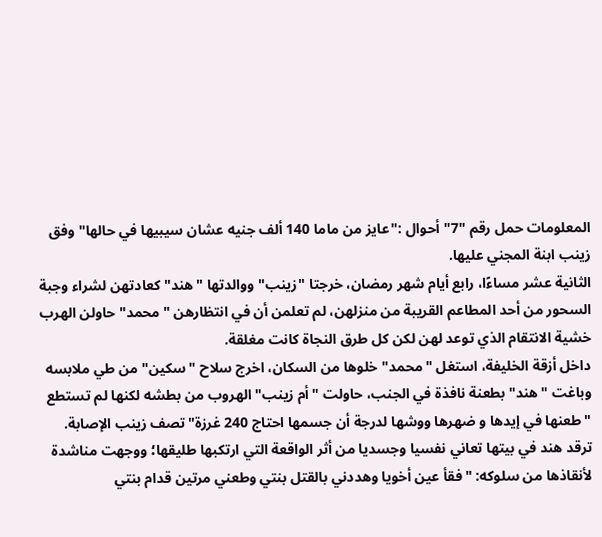المعلومات حمل رقم "7" أحوال :"عايز من ماما 140 ألف جنيه عشان سيبيها في حالها" وفق زينب ابنة المجني عليها.
الثانية عشر مساءًا، رابع أيام شهر رمضان، خرجتا "زينب" ووالدتها "هند" كعادتهن لشراء وجبة السحور من أحد المطاعم القريبة من منزلهن، لم تعلمن أن في انتظارهن "محمد" حاولن الهرب خشية الانتقام الذي توعد لهن لكن كل طرق النجاة كانت مغلقة.
داخل أزقة الخليفة، استغل "محمد" خلوها من السكان، اخرج سلاح "سكين" من طي ملابسه وباغت "هند" بطعنة نافذة في الجنب، حاولت "أم زينب" الهروب من بطشه لكنها لم تستطع "طعنها في إيدها و ضهرها ووشها لدرجة أن جسمها احتاج 240 غرزة"تصف زينب الإصابة.
ترقد هند في بيتها تعاني نفسيا وجسديا من أثر الواقعة التي ارتكبها طليقها؛ ووجهت مناشدة لأنقاذها من سلوكه: "فقأ عين أخويا وهددني بالقتل بنتي وطعني مرتين قدام بنتي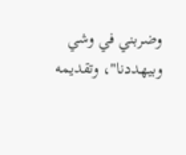وضربني في وشي وبيهددنا"، وتقديمه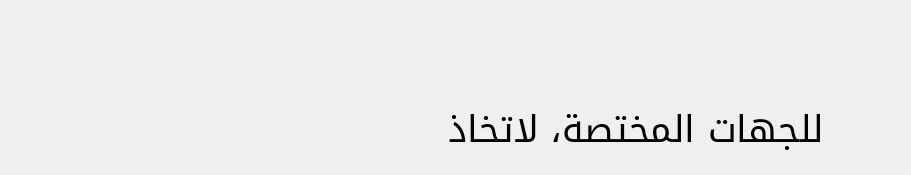للجهات المختصة، لاتخاذ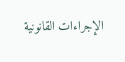الإجراءات القانونية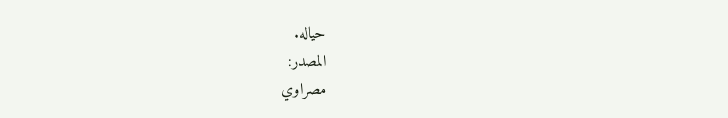حياله.
المصدر:
مصراوي